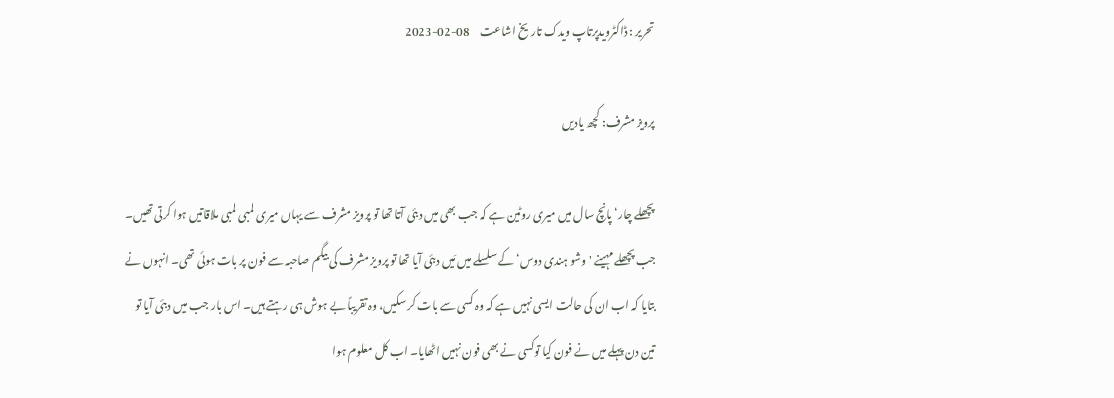تحریر : ڈاکٹرویدپرتاپ ویدک تاریخ اشاعت     08-02-2023

پرویز مشرف: کچھ یادیں

پچھلے چار‘ پانچ سال میں میری روٹین ہے کہ جب بھی میں دبئی آتا تھا تو پرویز مشرف سے یہاں میری لمبی لمبی ملاقاتیں ہوا کرتی تھیں۔ جب پچھلے مہینے 'وشو ہندی دوس‘ کے سلسلے میں مَیں دبئی آیا تھا تو پرویز مشرف کی بیگم صاحبہ سے فون پر بات ہوئی تھی۔ انہوں نے بتایا کہ اب ان کی حالت ایسی نہیں ہے کہ وہ کسی سے بات کر سکیں، وہ تقریباً بے ہوش ہی رہتے ہیں۔ اس بار جب میں دبئی آیا تو تین دن پہلے میں نے فون کیا توکسی نے بھی فون نہیں اٹھایا۔ اب کل معلوم ہوا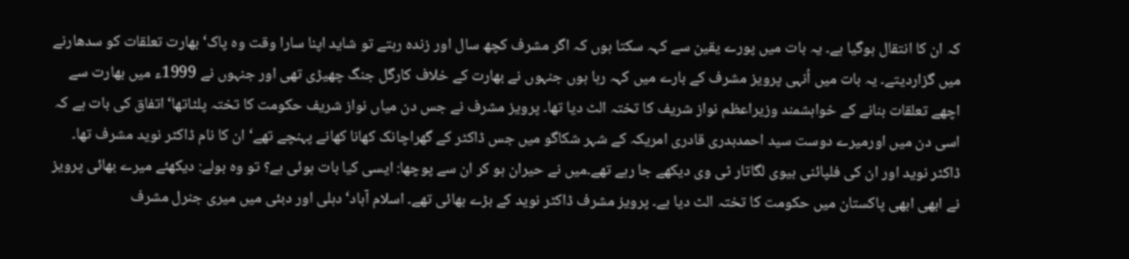کہ ان کا انتقال ہوگیا ہے۔ یہ بات میں پورے یقین سے کہہ سکتا ہوں کہ اگر مشرف کچھ سال اور زندہ رہتے تو شاید اپنا سارا وقت وہ پاک‘ بھارت تعلقات کو سدھارنے میں گزاردیتے۔ یہ بات میں اُنہی پرویز مشرف کے بارے میں کہہ رہا ہوں جنہوں نے بھارت کے خلاف کارگل جنگ چھیڑی تھی اور جنہوں نے 1999ء میں بھارت سے اچھے تعلقات بنانے کے خواہشمند وزیراعظم نواز شریف کا تختہ الٹ دیا تھا۔ پرویز مشرف نے جس دن میاں نواز شریف حکومت کا تختہ پلٹاتھا‘ اتفاق کی بات ہے کہ اسی دن میں اورمیرے دوست سید احمدبدری قادری امریکہ کے شہر شکاگو میں جس ڈاکٹر کے گھراچانک کھانا کھانے پہنچے تھے‘ ان کا نام ڈاکٹر نوید مشرف تھا۔ ڈاکٹر نوید اور ان کی فلپائنی بیوی لگاتار ٹی وی دیکھے جا رہے تھے۔میں نے حیران ہو کر ان سے پوچھا: ایسی کیا بات ہوئی ہے؟ تو وہ بولے: دیکھئے میرے بھائی پرویز نے ابھی ابھی پاکستان میں حکومت کا تختہ الٹ دیا ہے۔ پرویز مشرف ڈاکٹر نوید کے بڑے بھائی تھے۔ اسلام آباد‘ دہلی اور دبئی میں میری جنرل مشرف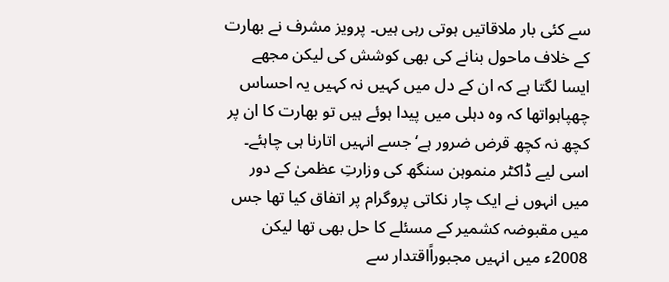سے کئی بار ملاقاتیں ہوتی رہی ہیں۔ پرویز مشرف نے بھارت کے خلاف ماحول بنانے کی بھی کوشش کی لیکن مجھے ایسا لگتا ہے کہ ان کے دل میں کہیں نہ کہیں یہ احساس چھپاہواتھا کہ وہ دہلی میں پیدا ہوئے ہیں تو بھارت کا ان پر کچھ نہ کچھ قرض ضرور ہے‘ جسے انہیں اتارنا ہی چاہئے۔ اسی لیے ڈاکٹر منموہن سنگھ کی وزارتِ عظمیٰ کے دور میں انہوں نے ایک چار نکاتی پروگرام پر اتفاق کیا تھا جس میں مقبوضہ کشمیر کے مسئلے کا حل بھی تھا لیکن 2008ء میں انہیں مجبوراًاقتدار سے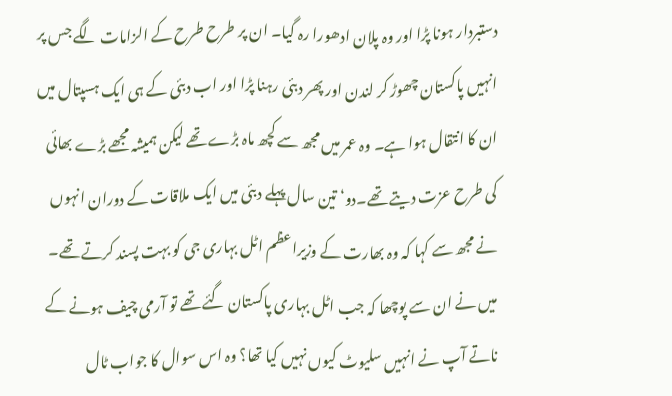دستبردار ہونا پڑا اور وہ پلان ادھورا رہ گیا۔ ان پر طرح طرح کے الزامات لگے جس پر انہیں پاکستان چھوڑ کر لندن اور پھر دبئی رہنا پڑا اور اب دبئی کے ہی ایک ہسپتال میں ان کا انتقال ہوا ہے۔ وہ عمر میں مجھ سے کچھ ماہ بڑے تھے لیکن ہمیشہ مجھے بڑے بھائی کی طرح عزت دیتے تھے۔دو‘ تین سال پہلے دبئی میں ایک ملاقات کے دوران انہوں نے مجھ سے کہا کہ وہ بھارت کے وزیراعظم اٹل بہاری جی کو بہت پسند کرتے تھے۔ میں نے ان سے پوچھا کہ جب اٹل بہاری پاکستان گئے تھے تو آرمی چیف ہونے کے ناتے آپ نے انہیں سلیوٹ کیوں نہیں کیا تھا؟ وہ اس سوال کا جواب ٹال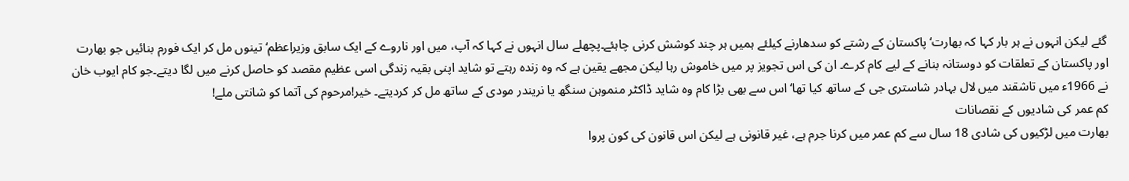گئے لیکن انہوں نے ہر بار کہا کہ بھارت‘ پاکستان کے رشتے کو سدھارنے کیلئے ہمیں ہر چند کوشش کرنی چاہئے۔پچھلے سال انہوں نے کہا کہ آپ، میں اور ناروے کے ایک سابق وزیراعظم‘ تینوں مل کر ایک فورم بنائیں جو بھارت اور پاکستان کے تعلقات کو دوستانہ بنانے کے لیے کام کرے۔ ان کی اس تجویز پر میں خاموش رہا لیکن مجھے یقین ہے کہ وہ زندہ رہتے تو شاید اپنی بقیہ زندگی اسی عظیم مقصد کو حاصل کرنے میں لگا دیتے۔جو کام ایوب خان نے 1966ء میں تاشقند میں لال بہادر شاستری جی کے ساتھ کیا تھا‘اس سے بھی بڑا کام وہ شاید ڈاکٹر منموہن سنگھ یا نریندر مودی کے ساتھ مل کر کردیتے۔ خیر!مرحوم کی آتما کو شانتی ملے!
کم عمر کی شادیوں کے نقصانات
بھارت میں لڑکیوں کی شادی 18 سال سے کم عمر میں کرنا جرم ہے، غیر قانونی ہے لیکن اس قانون کی کون پروا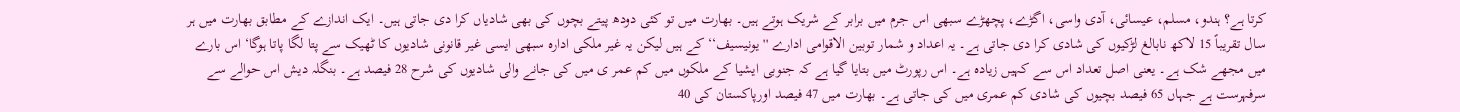کرتا ہے؟ ہندو، مسلم، عیسائی، آدی واسی، اگڑے، پچھڑے سبھی اس جرم میں برابر کے شریک ہوتے ہیں۔ بھارت میں تو کئی دودھ پیتے بچوں کی بھی شادیاں کرا دی جاتی ہیں۔ ایک اندازے کے مطابق بھارت میں ہر سال تقریباً 15 لاکھ نابالغ لڑکیوں کی شادی کرا دی جاتی ہے۔ یہ اعداد و شمار توبین الاقوامی ادارے ''یونیسیف‘‘ کے ہیں لیکن یہ غیر ملکی ادارہ سبھی ایسی غیر قانونی شادیوں کا ٹھیک سے پتا لگا پاتا ہوگا‘ اس بارے میں مجھے شک ہے۔ یعنی اصل تعداد اس سے کہیں زیادہ ہے۔ اس رپورٹ میں بتایا گیا ہے کہ جنوبی ایشیا کے ملکوں میں کم عمر ی میں کی جانے والی شادیوں کی شرح 28 فیصد ہے۔ بنگلہ دیش اس حوالے سے سرفہرست ہے جہاں 65 فیصد بچیوں کی شادی کم عمری میں کی جاتی ہے۔ بھارت میں 47 فیصد اورپاکستان کی 40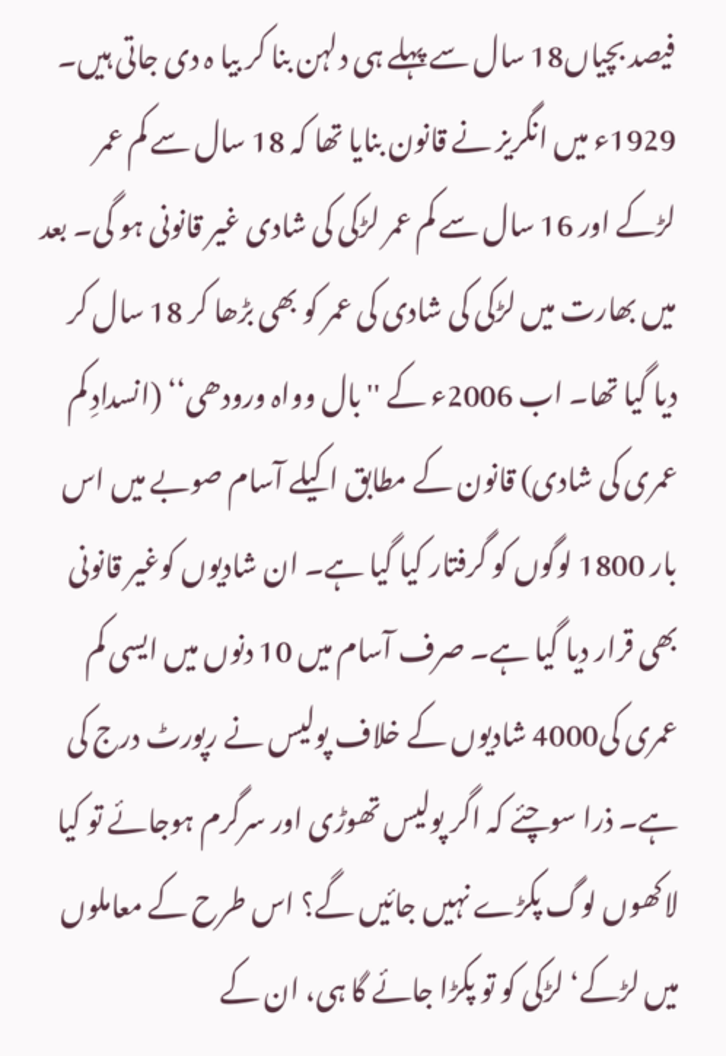فیصد بچیاں18 سال سے پہلے ہی دلہن بنا کر بیا ہ دی جاتی ہیں۔ 1929ء میں انگریز نے قانون بنایا تھا کہ 18 سال سے کم عمر لڑکے اور 16 سال سے کم عمر لڑکی کی شادی غیر قانونی ہو گی۔ بعد میں بھارت میں لڑکی کی شادی کی عمر کو بھی بڑھا کر 18 سال کر دیا گیا تھا۔ اب 2006ء کے ''بال وواہ ورودھی‘‘ (انسدادِ کم عمری کی شادی) قانون کے مطابق اکیلے آسام صوبے میں اس بار 1800 لوگوں کو گرفتار کیا گیا ہے۔ ان شادیوں کوغیر قانونی بھی قرار دیا گیا ہے۔ صرف آسام میں 10 دنوں میں ایسی کم عمری کی4000 شادیوں کے خلاف پولیس نے رپورٹ درج کی ہے۔ ذرا سوچئے کہ اگر پولیس تھوڑی اور سرگرم ہوجائے تو کیا لاکھوں لوگ پکڑے نہیں جائیں گے؟ اس طرح کے معاملوں میں لڑکے‘ لڑکی کو تو پکڑا جائے گا ہی، ان کے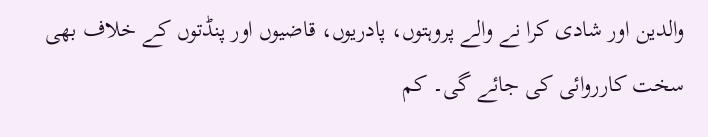والدین اور شادی کرا نے والے پروہتوں، پادریوں، قاضیوں اور پنڈتوں کے خلاف بھی سخت کارروائی کی جائے گی۔ کم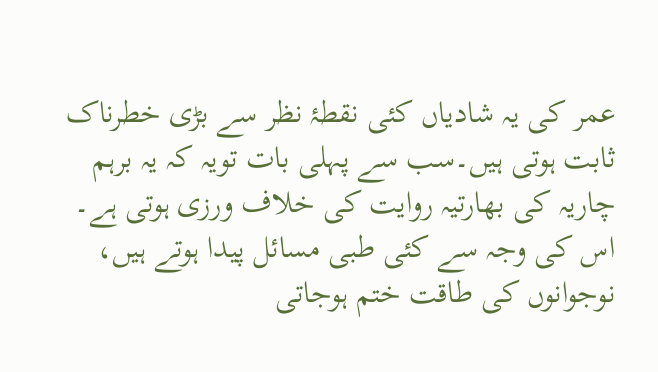عمر کی یہ شادیاں کئی نقطۂ نظر سے بڑی خطرناک ثابت ہوتی ہیں۔سب سے پہلی بات تویہ کہ یہ برہم چاریہ کی بھارتیہ روایت کی خلاف ورزی ہوتی ہے۔ اس کی وجہ سے کئی طبی مسائل پیدا ہوتے ہیں، نوجوانوں کی طاقت ختم ہوجاتی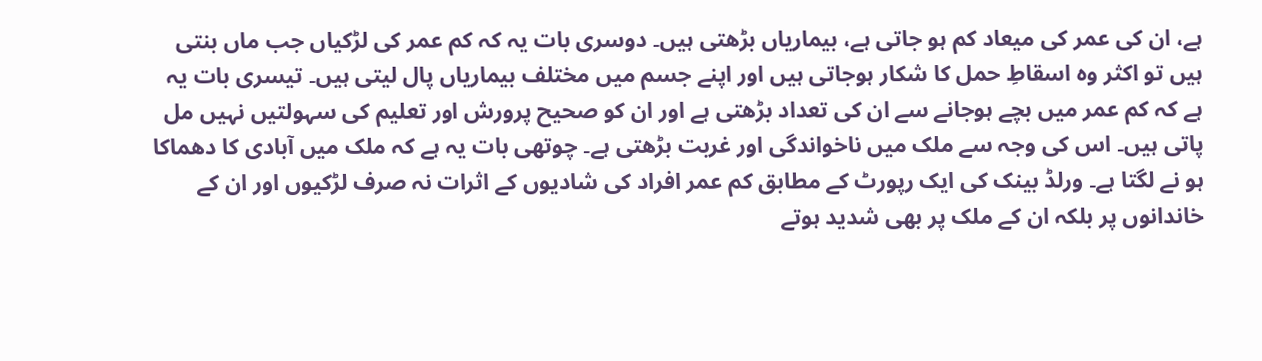ہے، ان کی عمر کی میعاد کم ہو جاتی ہے، بیماریاں بڑھتی ہیں۔ دوسری بات یہ کہ کم عمر کی لڑکیاں جب ماں بنتی ہیں تو اکثر وہ اسقاطِ حمل کا شکار ہوجاتی ہیں اور اپنے جسم میں مختلف بیماریاں پال لیتی ہیں۔ تیسری بات یہ ہے کہ کم عمر میں بچے ہوجانے سے ان کی تعداد بڑھتی ہے اور ان کو صحیح پرورش اور تعلیم کی سہولتیں نہیں مل پاتی ہیں۔ اس کی وجہ سے ملک میں ناخواندگی اور غربت بڑھتی ہے۔ چوتھی بات یہ ہے کہ ملک میں آبادی کا دھماکا ہو نے لگتا ہے۔ ورلڈ بینک کی ایک رپورٹ کے مطابق کم عمر افراد کی شادیوں کے اثرات نہ صرف لڑکیوں اور ان کے خاندانوں پر بلکہ ان کے ملک پر بھی شدید ہوتے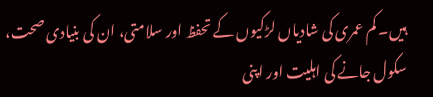ہیں۔ کم عمری کی شادیاں لڑکیوں کے تحفظ اور سلامتی، ان کی بنیادی صحت، سکول جانے کی اہلیت اور اپنی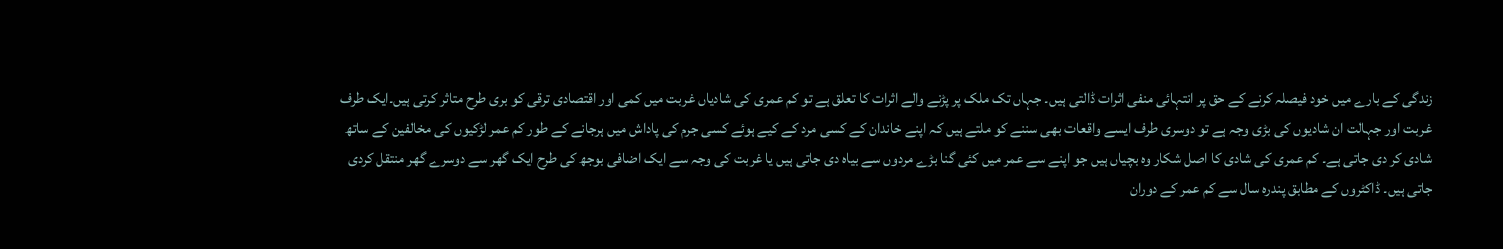زندگی کے بارے میں خود فیصلہ کرنے کے حق پر انتہائی منفی اثرات ڈالتی ہیں۔ جہاں تک ملک پر پڑنے والے اثرات کا تعلق ہے تو کم عمری کی شادیاں غربت میں کمی اور اقتصادی ترقی کو بری طرح متاثر کرتی ہیں۔ایک طرف غربت اور جہالت ان شادیوں کی بڑی وجہ ہے تو دوسری طرف ایسے واقعات بھی سننے کو ملتے ہیں کہ اپنے خاندان کے کسی مرد کے کیے ہوئے کسی جرم کی پاداش میں ہرجانے کے طور کم عمر لڑکیوں کی مخالفین کے ساتھ شادی کر دی جاتی ہے۔ کم عمری کی شادی کا اصل شکار وہ بچیاں ہیں جو اپنے سے عمر میں کئی گنا بڑے مردوں سے بیاہ دی جاتی ہیں یا غربت کی وجہ سے ایک اضافی بوجھ کی طرح ایک گھر سے دوسرے گھر منتقل کردی جاتی ہیں۔ ڈاکٹروں کے مطابق پندرہ سال سے کم عمر کے دوران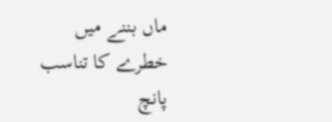ماں بننے میں خطرے کا تناسب پانچ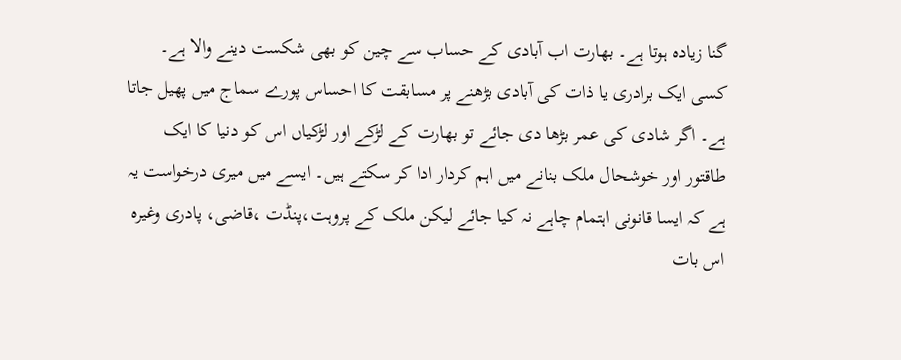گنا زیادہ ہوتا ہے۔ بھارت اب آبادی کے حساب سے چین کو بھی شکست دینے والا ہے۔ کسی ایک برادری یا ذات کی آبادی بڑھنے پر مسابقت کا احساس پورے سماج میں پھیل جاتا ہے۔ اگر شادی کی عمر بڑھا دی جائے تو بھارت کے لڑکے اور لڑکیاں اس کو دنیا کا ایک طاقتور اور خوشحال ملک بنانے میں اہم کردار ادا کر سکتے ہیں۔ ایسے میں میری درخواست یہ ہے کہ ایسا قانونی اہتمام چاہے نہ کیا جائے لیکن ملک کے پروہت،پنڈت ،قاضی، پادری وغیرہ اس بات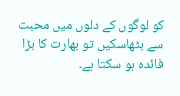کو لوگوں کے دلوں میں محبت سے بٹھاسکیں تو بھارت کا بڑا فائدہ ہو سکتا ہے۔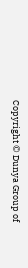Copyright © Dunya Group of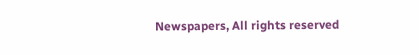Newspapers, All rights reserved